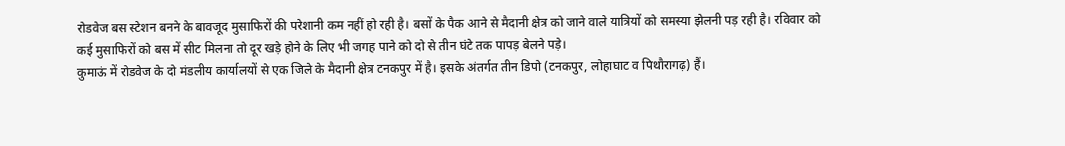रोडवेज बस स्टेशन बनने के बावजूद मुसाफिरों की परेशानी कम नहीं हो रही है। बसों के पैक आने से मैदानी क्षेत्र को जाने वाले यात्रियों को समस्या झेलनी पड़ रही है। रविवार को कई मुसाफिरों को बस में सीट मिलना तो दूर खड़े होने के लिए भी जगह पाने को दो से तीन घंटे तक पापड़ बेलने पड़े।
कुमाऊं में रोडवेज के दो मंडलीय कार्यालयों से एक जिले के मैदानी क्षेत्र टनकपुर में है। इसके अंतर्गत तीन डिपो (टनकपुर, लोहाघाट व पिथौरागढ़) हैं।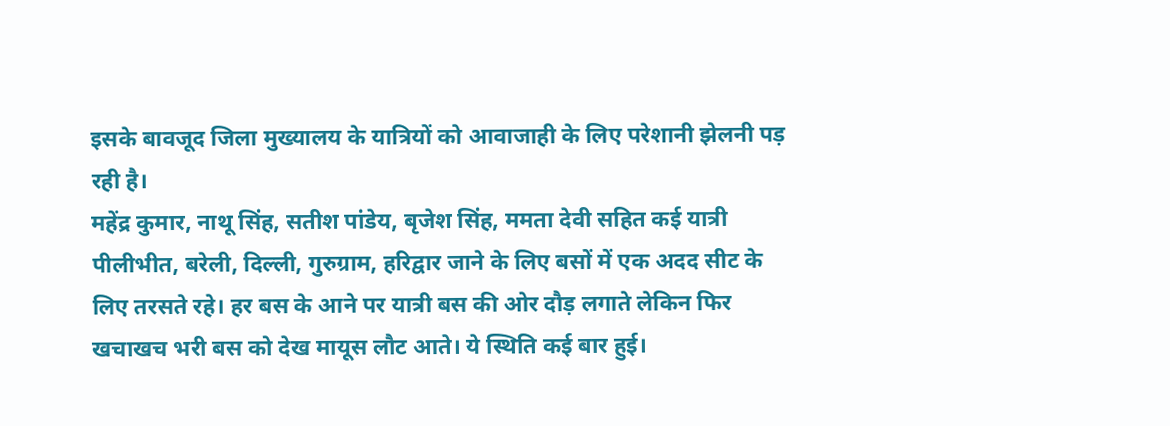इसके बावजूद जिला मुख्यालय के यात्रियों को आवाजाही के लिए परेशानी झेलनी पड़ रही है।
महेंद्र कुमार, नाथू सिंह, सतीश पांडेय, बृजेश सिंह, ममता देवी सहित कई यात्री पीलीभीत, बरेली, दिल्ली, गुरुग्राम, हरिद्वार जाने के लिए बसों में एक अदद सीट के लिए तरसते रहे। हर बस के आने पर यात्री बस की ओर दौड़ लगाते लेकिन फिर खचाखच भरी बस को देख मायूस लौट आते। ये स्थिति कई बार हुई।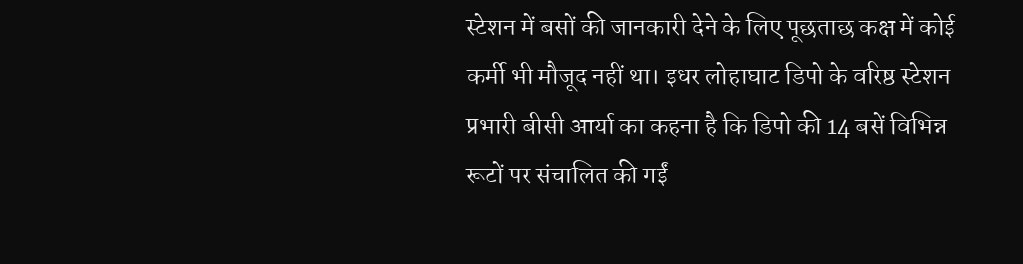स्टेशन में बसों की जानकारी देने के लिए पूछताछ कक्ष में कोई कर्मी भी मौजूद नहीं था। इधर लोहाघाट डिपो के वरिष्ठ स्टेशन प्रभारी बीसी आर्या का कहना है कि डिपो की 14 बसें विभिन्न रूटों पर संचालित की गईं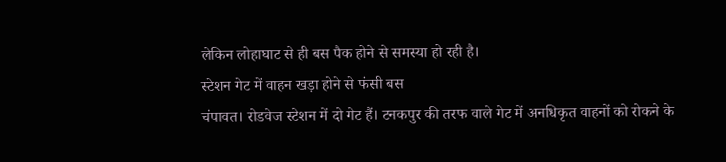लेकिन लोहाघाट से ही बस पैक होने से समस्या हो रही है।
स्टेशन गेट में वाहन खड़ा होने से फंसी बस
चंपावत। रोडवेज स्टेशन में दो गेट हैं। टनकपुर की तरफ वाले गेट में अनधिकृत वाहनों को रोकने के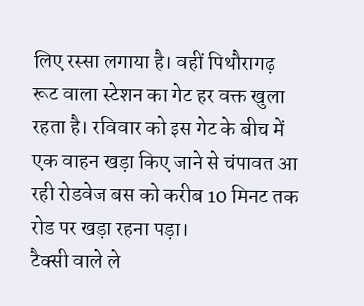लिए रस्सा लगाया है। वहीं पिथौरागढ़ रूट वाला स्टेशन का गेट हर वक्त खुला रहता है। रविवार को इस गेट के बीच में एक वाहन खड़ा किए जाने से चंपावत आ रही रोडवेज बस को करीब 10 मिनट तक रोड पर खड़ा रहना पड़ा।
टैक्सी वाले ले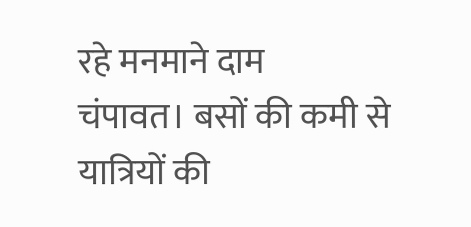रहे मनमाने दाम
चंपावत। बसों की कमी से यात्रियों की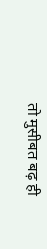तो मुसीबत बढ़ ही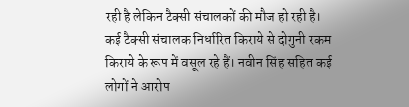रही है लेकिन टैक्सी संचालकों की मौज हो रही है। कई टैक्सी संचालक निर्धारित किराये से दोगुनी रकम किराये के रूप में वसूल रहे हैं। नवीन सिंह सहित कई लोगों ने आरोप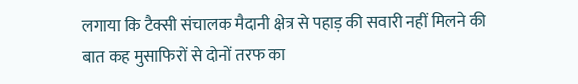लगाया कि टैक्सी संचालक मैदानी क्षेत्र से पहाड़ की सवारी नहीं मिलने की बात कह मुसाफिरों से दोनों तरफ का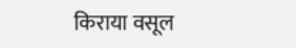किराया वसूल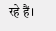रहे हैं।